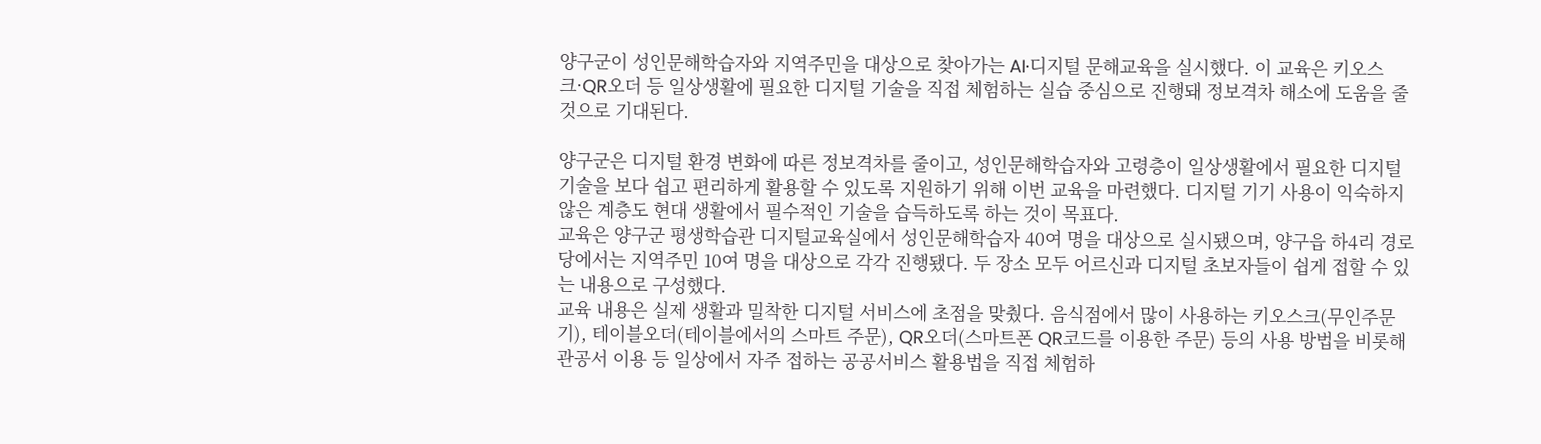양구군이 성인문해학습자와 지역주민을 대상으로 찾아가는 AI·디지털 문해교육을 실시했다. 이 교육은 키오스크·QR오더 등 일상생활에 필요한 디지털 기술을 직접 체험하는 실습 중심으로 진행돼 정보격차 해소에 도움을 줄 것으로 기대된다.

양구군은 디지털 환경 변화에 따른 정보격차를 줄이고, 성인문해학습자와 고령층이 일상생활에서 필요한 디지털 기술을 보다 쉽고 편리하게 활용할 수 있도록 지원하기 위해 이번 교육을 마련했다. 디지털 기기 사용이 익숙하지 않은 계층도 현대 생활에서 필수적인 기술을 습득하도록 하는 것이 목표다.
교육은 양구군 평생학습관 디지털교육실에서 성인문해학습자 40여 명을 대상으로 실시됐으며, 양구읍 하4리 경로당에서는 지역주민 10여 명을 대상으로 각각 진행됐다. 두 장소 모두 어르신과 디지털 초보자들이 쉽게 접할 수 있는 내용으로 구성했다.
교육 내용은 실제 생활과 밀착한 디지털 서비스에 초점을 맞췄다. 음식점에서 많이 사용하는 키오스크(무인주문기), 테이블오더(테이블에서의 스마트 주문), QR오더(스마트폰 QR코드를 이용한 주문) 등의 사용 방법을 비롯해 관공서 이용 등 일상에서 자주 접하는 공공서비스 활용법을 직접 체험하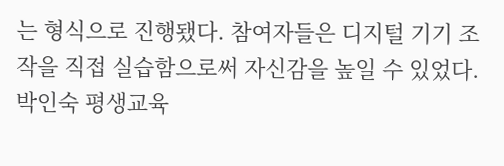는 형식으로 진행됐다. 참여자들은 디지털 기기 조작을 직접 실습함으로써 자신감을 높일 수 있었다.
박인숙 평생교육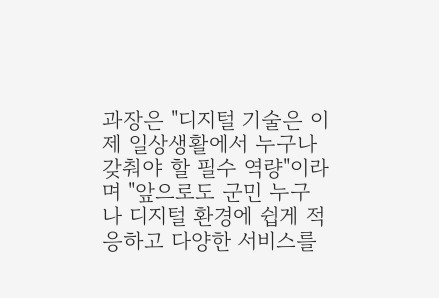과장은 "디지털 기술은 이제 일상생활에서 누구나 갖춰야 할 필수 역량"이라며 "앞으로도 군민 누구나 디지털 환경에 쉽게 적응하고 다양한 서비스를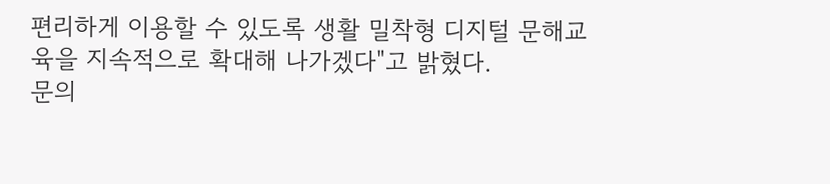편리하게 이용할 수 있도록 생활 밀착형 디지털 문해교육을 지속적으로 확대해 나가겠다"고 밝혔다.
문의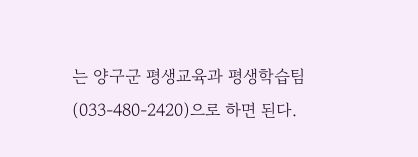는 양구군 평생교육과 평생학습팀(033-480-2420)으로 하면 된다.